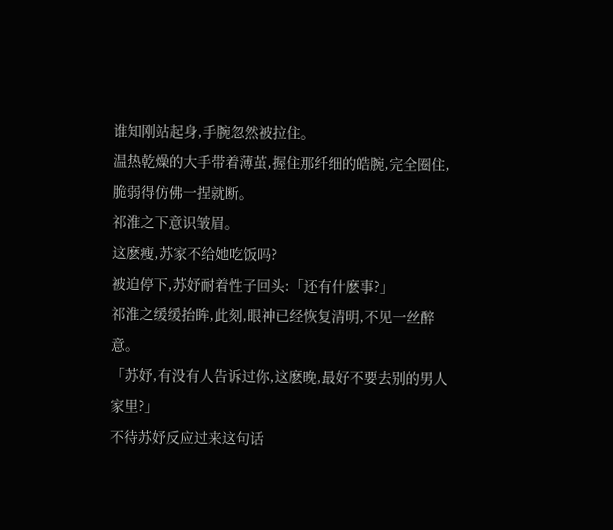谁知刚站起身,手腕忽然被拉住。
温热乾燥的大手带着薄茧,握住那纤细的皓腕,完全圈住,脆弱得仿佛一捏就断。
祁淮之下意识皱眉。
这麽瘦,苏家不给她吃饭吗?
被迫停下,苏妤耐着性子回头:「还有什麽事?」
祁淮之缓缓抬眸,此刻,眼神已经恢复清明,不见一丝醉意。
「苏妤,有没有人告诉过你,这麽晚,最好不要去别的男人家里?」
不待苏妤反应过来这句话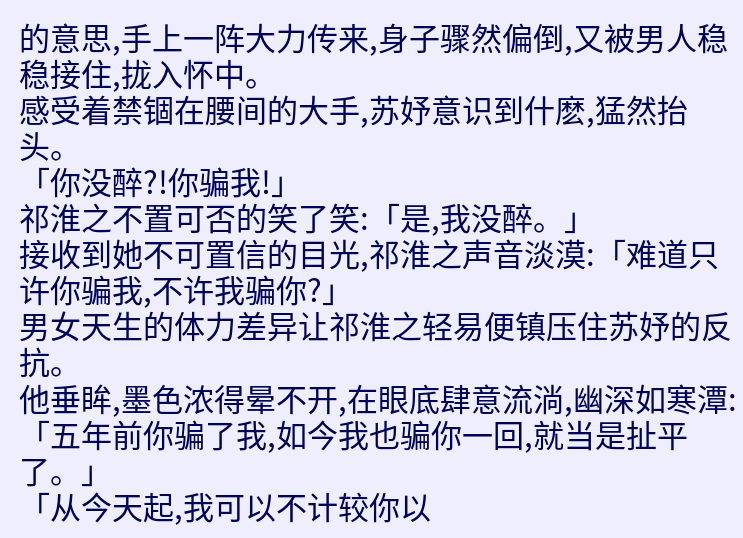的意思,手上一阵大力传来,身子骤然偏倒,又被男人稳稳接住,拢入怀中。
感受着禁锢在腰间的大手,苏妤意识到什麽,猛然抬头。
「你没醉?!你骗我!」
祁淮之不置可否的笑了笑:「是,我没醉。」
接收到她不可置信的目光,祁淮之声音淡漠:「难道只许你骗我,不许我骗你?」
男女天生的体力差异让祁淮之轻易便镇压住苏妤的反抗。
他垂眸,墨色浓得晕不开,在眼底肆意流淌,幽深如寒潭:「五年前你骗了我,如今我也骗你一回,就当是扯平了。」
「从今天起,我可以不计较你以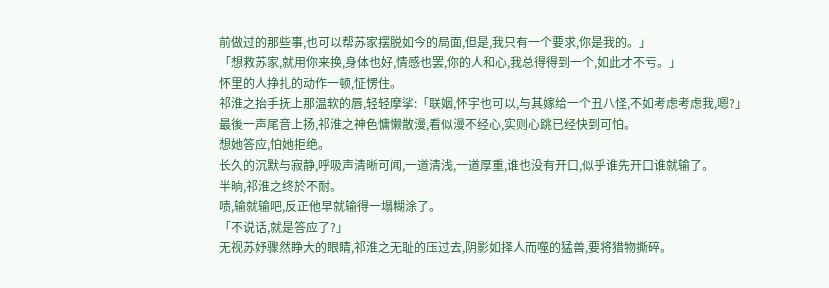前做过的那些事,也可以帮苏家摆脱如今的局面,但是,我只有一个要求,你是我的。」
「想救苏家,就用你来换,身体也好,情感也罢,你的人和心,我总得得到一个,如此才不亏。」
怀里的人挣扎的动作一顿,怔愣住。
祁淮之抬手抚上那温软的唇,轻轻摩挲:「联姻,怀宇也可以,与其嫁给一个丑八怪,不如考虑考虑我,嗯?」
最後一声尾音上扬,祁淮之神色慵懒散漫,看似漫不经心,实则心跳已经快到可怕。
想她答应,怕她拒绝。
长久的沉默与寂静,呼吸声清晰可闻,一道清浅,一道厚重,谁也没有开口,似乎谁先开口谁就输了。
半晌,祁淮之终於不耐。
啧,输就输吧,反正他早就输得一塌糊涂了。
「不说话,就是答应了?」
无视苏妤骤然睁大的眼睛,祁淮之无耻的压过去,阴影如择人而噬的猛兽,要将猎物撕碎。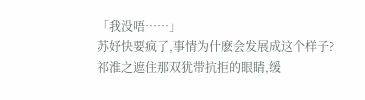「我没唔……」
苏妤快要疯了,事情为什麽会发展成这个样子?
祁淮之遮住那双犹带抗拒的眼睛,缓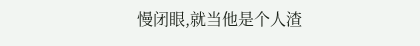慢闭眼,就当他是个人渣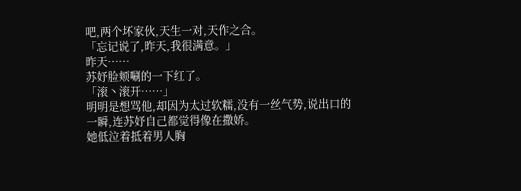吧,两个坏家伙,天生一对,天作之合。
「忘记说了,昨天,我很满意。」
昨天……
苏妤脸颊唰的一下红了。
「滚丶滚开……」
明明是想骂他,却因为太过软糯,没有一丝气势,说出口的一瞬,连苏妤自己都觉得像在撒娇。
她低泣着抵着男人胸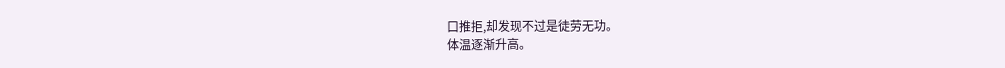口推拒,却发现不过是徒劳无功。
体温逐渐升高。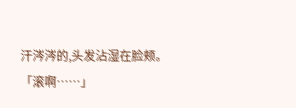汗涔涔的,头发沾湿在脸颊。
「滚啊……」